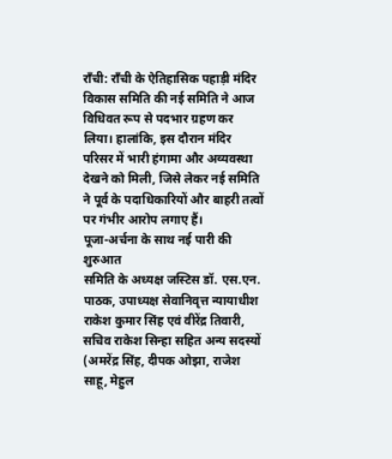राँची: राँची के ऐतिहासिक पहाड़ी मंदिर विकास समिति की नई समिति ने आज विधिवत रूप से पदभार ग्रहण कर लिया। हालांकि, इस दौरान मंदिर परिसर में भारी हंगामा और अव्यवस्था देखने को मिली, जिसे लेकर नई समिति ने पूर्व के पदाधिकारियों और बाहरी तत्वों पर गंभीर आरोप लगाए हैं।
पूजा-अर्चना के साथ नई पारी की शुरुआत
समिति के अध्यक्ष जस्टिस डॉ. एस.एन. पाठक, उपाध्यक्ष सेवानिवृत्त न्यायाधीश राकेश कुमार सिंह एवं वीरेंद्र तिवारी, सचिव राकेश सिन्हा सहित अन्य सदस्यों (अमरेंद्र सिंह, दीपक ओझा, राजेश साहू, मेहुल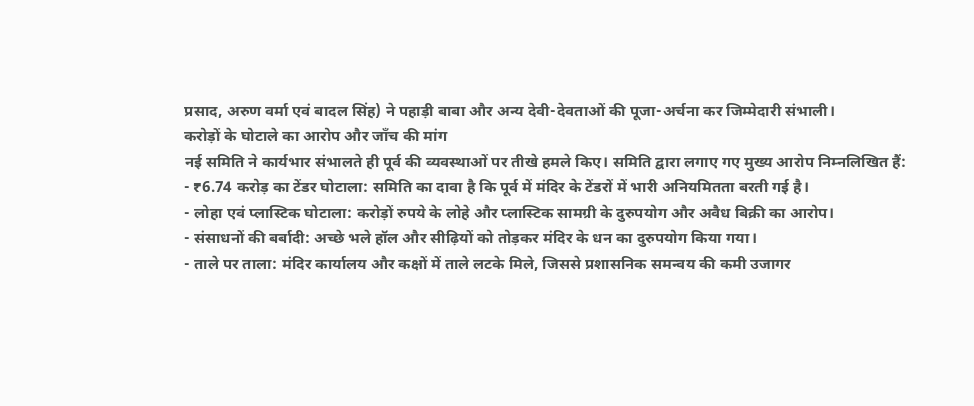प्रसाद, अरुण वर्मा एवं बादल सिंह) ने पहाड़ी बाबा और अन्य देवी-देवताओं की पूजा-अर्चना कर जिम्मेदारी संभाली।
करोड़ों के घोटाले का आरोप और जाँच की मांग
नई समिति ने कार्यभार संभालते ही पूर्व की व्यवस्थाओं पर तीखे हमले किए। समिति द्वारा लगाए गए मुख्य आरोप निम्नलिखित हैं:
- ₹6.74 करोड़ का टेंडर घोटाला: समिति का दावा है कि पूर्व में मंदिर के टेंडरों में भारी अनियमितता बरती गई है।
- लोहा एवं प्लास्टिक घोटाला: करोड़ों रुपये के लोहे और प्लास्टिक सामग्री के दुरुपयोग और अवैध बिक्री का आरोप।
- संसाधनों की बर्बादी: अच्छे भले हॉल और सीढ़ियों को तोड़कर मंदिर के धन का दुरुपयोग किया गया।
- ताले पर ताला: मंदिर कार्यालय और कक्षों में ताले लटके मिले, जिससे प्रशासनिक समन्वय की कमी उजागर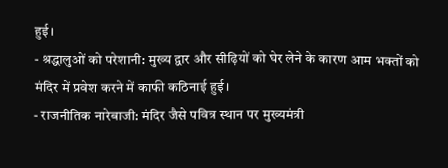हुई।
- श्रद्धालुओं को परेशानी: मुख्य द्वार और सीढ़ियों को घेर लेने के कारण आम भक्तों को मंदिर में प्रवेश करने में काफी कठिनाई हुई।
- राजनीतिक नारेबाजी: मंदिर जैसे पवित्र स्थान पर मुख्यमंत्री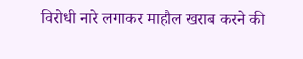विरोधी नारे लगाकर माहौल खराब करने की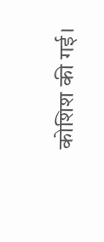कोशिश की गई।